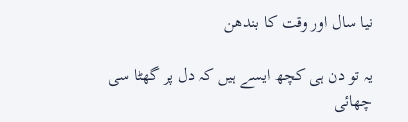نیا سال اور وقت کا بندھن

یہ تو دن ہی کچھ ایسے ہیں کہ دل پر گھٹا سی چھائی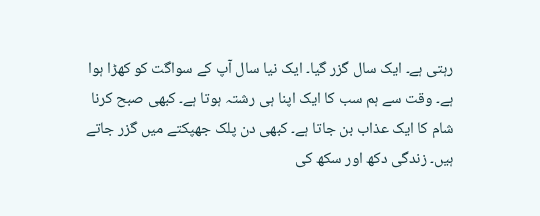رہتی ہے۔ ایک سال گزر گیا۔ ایک نیا سال آپ کے سواگت کو کھڑا ہوا ہے۔ وقت سے ہم سب کا ایک اپنا ہی رشتہ ہوتا ہے۔ کبھی صبح کرنا شام کا ایک عذاب بن جاتا ہے۔ کبھی دن پلک جھپکتے میں گزر جاتے ہیں۔ زندگی دکھ اور سکھ کی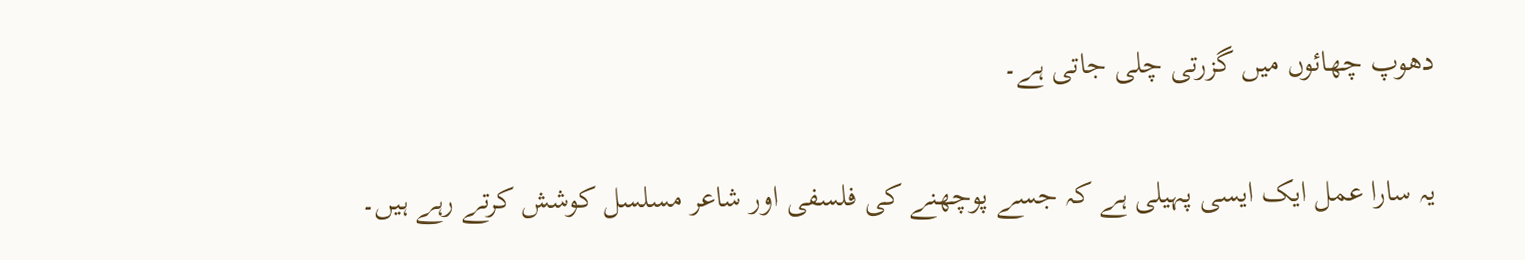دھوپ چھائوں میں گزرتی چلی جاتی ہے۔

یہ سارا عمل ایک ایسی پہیلی ہے کہ جسے پوچھنے کی فلسفی اور شاعر مسلسل کوشش کرتے رہے ہیں۔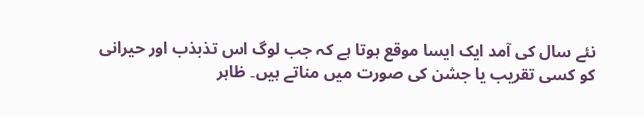نئے سال کی آمد ایک ایسا موقع ہوتا ہے کہ جب لوگ اس تذبذب اور حیرانی کو کسی تقریب یا جشن کی صورت میں مناتے ہیں۔ ظاہر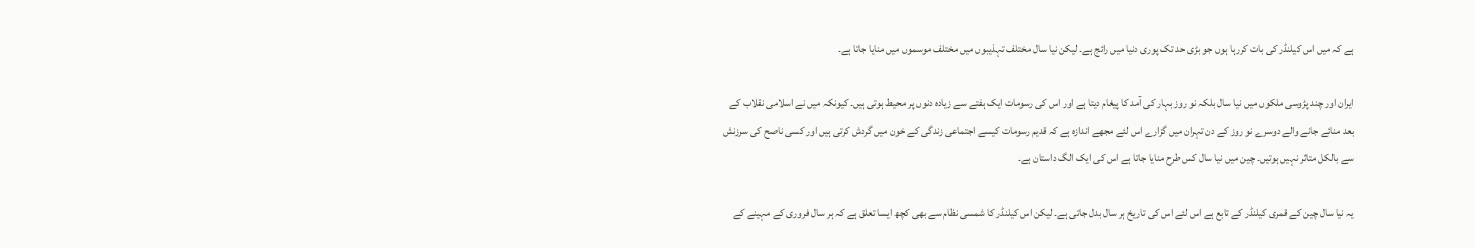ہے کہ میں اس کیلنڈر کی بات کررہا ہوں جو بڑی حد تک پوری دنیا میں رائج ہے۔ لیکن نیا سال مختلف تہذیبوں میں مختلف موسموں میں منایا جاتا ہے۔

ایران اور چند پڑوسی ملکوں میں نیا سال بلکہ نو روز بہار کی آمد کا پیغام دیتا ہے اور اس کی رسومات ایک ہفتے سے زیادہ دنوں پر محیط ہوتی ہیں۔ کیونکہ میں نے اسلامی نقلاب کے بعد منائے جانے والے دوسرے نو روز کے دن تہران میں گزارے اس لئے مجھے اندازہ ہے کہ قدیم رسومات کیسے اجتماعی زندگی کے خون میں گردش کرتی ہیں اور کسی ناصح کی سرزنش سے بالکل متاثر نہیں ہوتیں۔ چین میں نیا سال کس طرح منایا جاتا ہے اس کی ایک الگ داستان ہے۔

یہ نیا سال چین کے قمری کیلنڈر کے تابع ہے اس لئے اس کی تاریخ ہر سال بدل جاتی ہے۔ لیکن اس کیلنڈر کا شمسی نظام سے بھی کچھ ایسا تعلق ہے کہ ہر سال فروری کے مہینے کے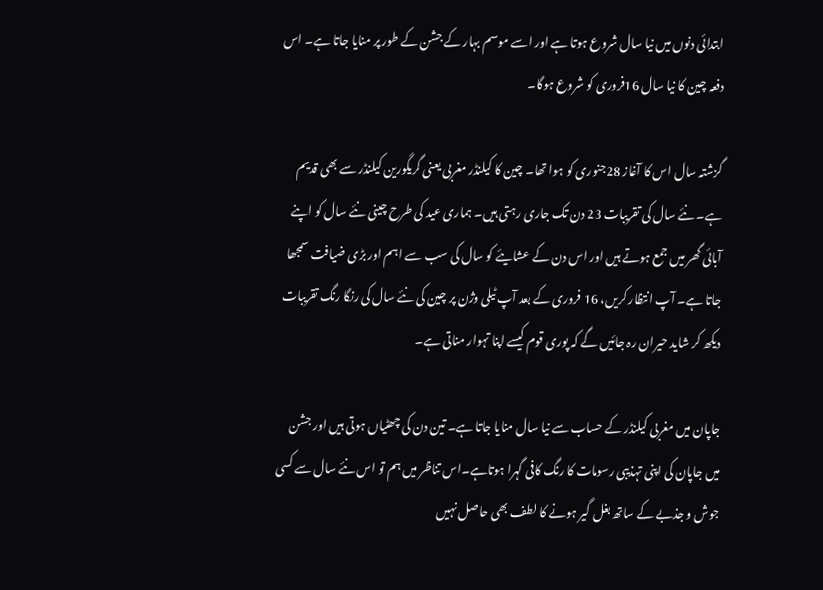ابتدائی دنوں میں نیا سال شروع ہوتا ہے اور اسے موسم بہار کے جشن کے طور پر منایا جاتا ہے۔ اس دفعہ چین کا نیا سال 16فروری کو شروع ہوگا۔

گزشتہ سال اس کا آغاز 28جنوری کو ہوا تھا۔ چین کا کیلنڈر مغربی یعنی گریگورین کیلنڈر سے بھی قدیم ہے۔ نئے سال کی تقریبات 23 دن تک جاری رہتی ہیں۔ ہماری عید کی طرح چینی نئے سال کو اپنے آبائی گھر میں جمع ہوتے ہیں اور اس دن کے عشایئے کو سال کی سب سے اہم اور بڑی ضیافت سمجھا جاتا ہے۔ آپ انتظار کریں، 16 فروری کے بعد آپ ٹیلی وژن پر چین کی نئے سال کی رنگا رنگ تقریبات دیکھ کر شاید حیران رہ جائیں گے کہ پوری قوم کیسے اپنا تہوار مناتی ہے۔

جاپان میں مغربی کیلنڈر کے حساب سے نیا سال منایا جاتا ہے۔ تین دن کی چھٹیاں ہوتی ہیں اور جشن میں جاپان کی اپنی تہذیبی رسومات کا رنگ کافی گہرا ہوتاہے۔اس تناظر میں ہم تو اس نئے سال سے کسی جوش و جذبے کے ساتھ بغل گیر ہونے کا لطف بھی حاصل نہیں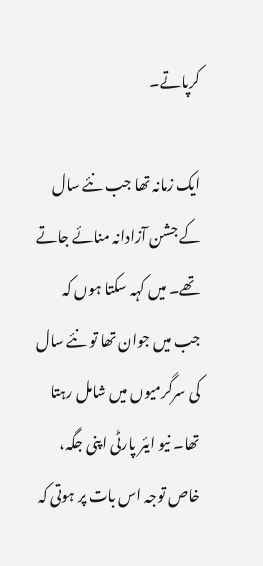کرپاتے۔

ایک زمانہ تھا جب نئے سال کے جشن آزادانہ منائے جاتے تھے۔ میں کہہ سکتا ہوں کہ جب میں جوان تھا تو نئے سال کی سرگرمیوں میں شامل رہتا تھا۔ نیو ایئر پارٹی اپنی جگہ، خاص توجہ اس بات پر ہوتی کہ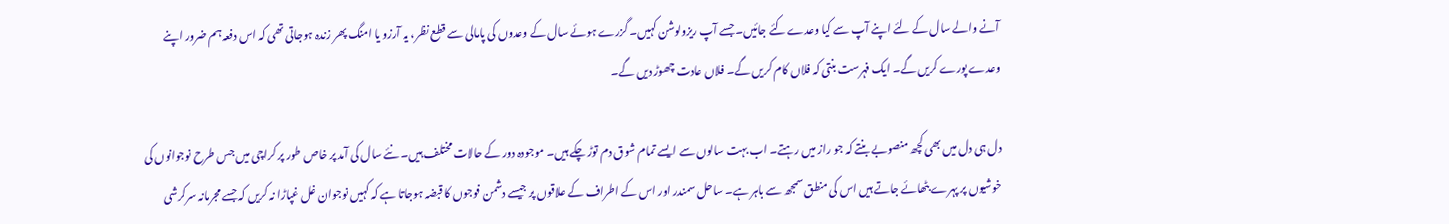آنے والے سال کے لئے اپنے آپ سے کیا وعدے کئے جائیں۔ جسے آپ ریزولوشن کہیں۔ گزرے ہوئے سال کے وعدوں کی پامالی سے قطع نظر، یہ آرزو یا امنگ پھر زندہ ہوجاتی تھی کہ اس دفعہ ہم ضرور اپنے وعدے پورے کریں گے۔ ایک فہرست بنتی کہ فلاں کام کریں گے۔ فلاں عادت چھوڑ دیں گے۔

دل ہی دل میں بھی کچھ منصوبے بنتے کہ جو راز میں رہتے۔ اب بہت سالوں سے ایسے تمام شوق دم توڑ چکے ہیں۔ موجودہ دور کے حالات مختلف ہیں۔ نئے سال کی آمد پر خاص طور پر کراچی میں جس طرح نوجوانوں کی خوشیوں پر پہرے بٹھائے جاتے ہیں اس کی منطق سمجھ سے باہر ہے۔ ساحل سمندر اور اس کے اطراف کے علاقوں پر جیسے دشمن فوجوں کا قبضہ ہوجاتا ہے کہ کہیں نوجوان غل غپاڑا نہ کریں کہ جسے مجرمانہ سرکرشی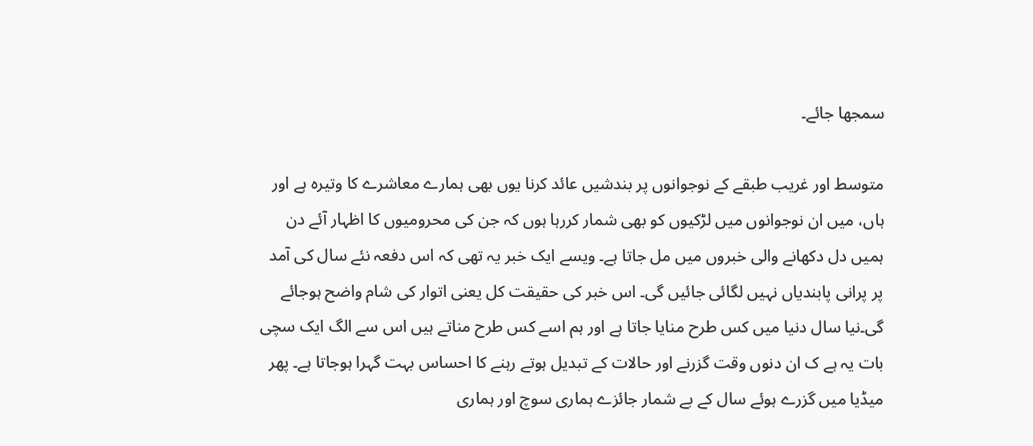سمجھا جائے۔

متوسط اور غریب طبقے کے نوجوانوں پر بندشیں عائد کرنا یوں بھی ہمارے معاشرے کا وتیرہ ہے اور ہاں، میں ان نوجوانوں میں لڑکیوں کو بھی شمار کررہا ہوں کہ جن کی محرومیوں کا اظہار آئے دن ہمیں دل دکھانے والی خبروں میں مل جاتا ہے۔ ویسے ایک خبر یہ تھی کہ اس دفعہ نئے سال کی آمد پر پرانی پابندیاں نہیں لگائی جائیں گی۔ اس خبر کی حقیقت کل یعنی اتوار کی شام واضح ہوجائے گی۔نیا سال دنیا میں کس طرح منایا جاتا ہے اور ہم اسے کس طرح مناتے ہیں اس سے الگ ایک سچی بات یہ ہے ک ان دنوں وقت گزرنے اور حالات کے تبدیل ہوتے رہنے کا احساس بہت گہرا ہوجاتا ہے۔ پھر میڈیا میں گزرے ہوئے سال کے بے شمار جائزے ہماری سوچ اور ہماری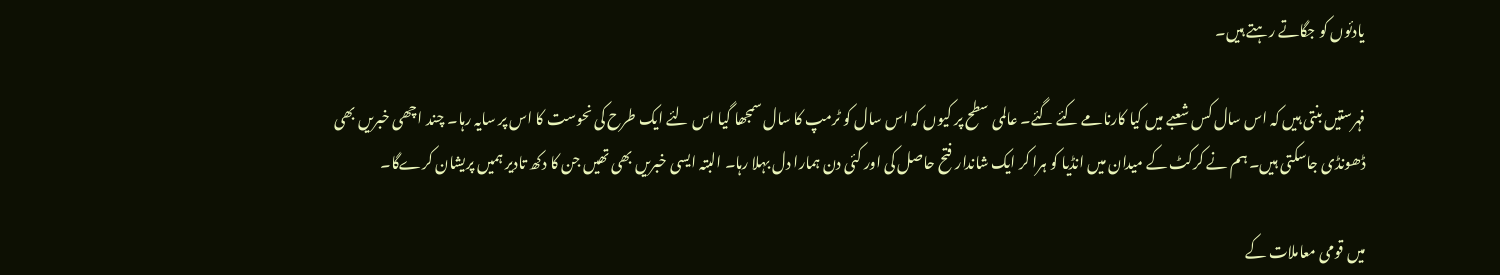یادئوں کو جگاتے رہتے ہیں۔

فہرستیں بنتی ہیں کہ اس سال کس شعبے میں کیا کارنامے کئے گئے۔ عالمی سطح پر کیوں کہ اس سال کو ٹرمپ کا سال سمجھا گیا اس لئے ایک طرح کی نحوست کا اس پر سایہ رہا۔ چند اچھی خبریں بھی ڈھونڈی جاسکتی ہیں۔ ہم نے کرکٹ کے میدان میں انڈیا کو ہرا کر ایک شاندار فتح حاصل کی اور کئی دن ہمارا دل بہلا رہا۔ البتہ ایسی خبریں بھی تھیں جن کا دکھ تادیر ہمیں پریشان کرےگا۔

میں قومی معاملات کے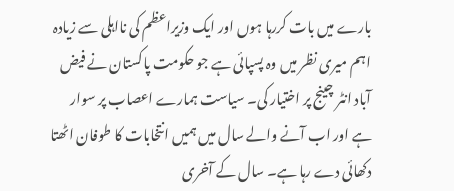بارے میں بات کررہا ہوں اور ایک وزیراعظم کی نااہلی سے زیادہ اہم میری نظر میں وہ پسپائی ہے جو حکومت پاکستان نے فیض آباد انٹر چینج پر اختیار کی۔ سیاست ہمارے اعصاب پر سوار ہے اور اب آنے والے سال میں ہمیں انتخابات کا طوفان اٹھتا دکھائی دے رہا ہے۔ سال کے آخری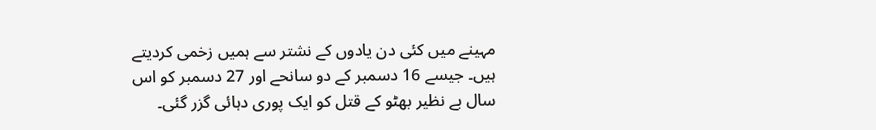مہینے میں کئی دن یادوں کے نشتر سے ہمیں زخمی کردیتے ہیں۔ جیسے 16 دسمبر کے دو سانحے اور 27 دسمبر کو اس سال بے نظیر بھٹو کے قتل کو ایک پوری دہائی گزر گئی۔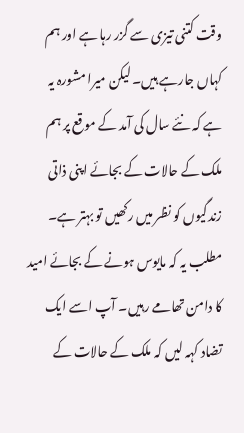وقت کتنی تیزی سے گزر رہا ہے اور ہم کہاں جارہے ہیں۔ لیکن میرا مشورہ یہ ہے کہ نئے سال کی آمد کے موقع پر ہم ملک کے حالات کے بجائے اپنی ذاتی زندگیوں کو نظر میں رکھیں تو بہتر ہے۔ مطلب یہ کہ مایوس ہونے کے بجائے امید کا دامن تھامے رہیں۔ آپ اسے ایک تضاد کہہ لیں کہ ملک کے حالات کے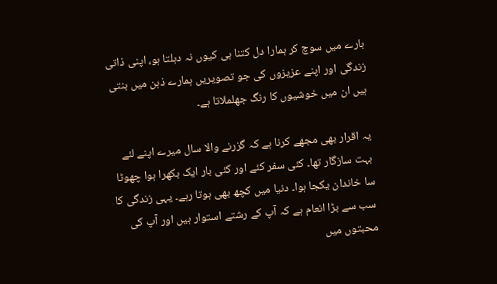بارے میں سوچ کر ہمارا دل کتنا ہی کیوں نہ دہلتا ہو، اپنی ذاتی زندگی اور اپنے عزیزوں کی جو تصویریں ہمارے ذہن میں بنتی ہیں ان میں خوشیوں کا رنگ جھلملاتا ہے۔

یہ اقرار بھی مجھے کرنا ہے کہ گزرنے والا سال میرے اپنے لئے بہت سازگار تھا۔ کئی سفر کئے اور کئی بار ایک بکھرا ہوا چھوٹا سا خاندان یکجا ہوا۔ دنیا میں کچھ بھی ہوتا رہے۔ یہی زندگی کا سب سے بڑا انعام ہے کہ آپ کے رشتے استوار ہیں اور آپ کی محبتوں میں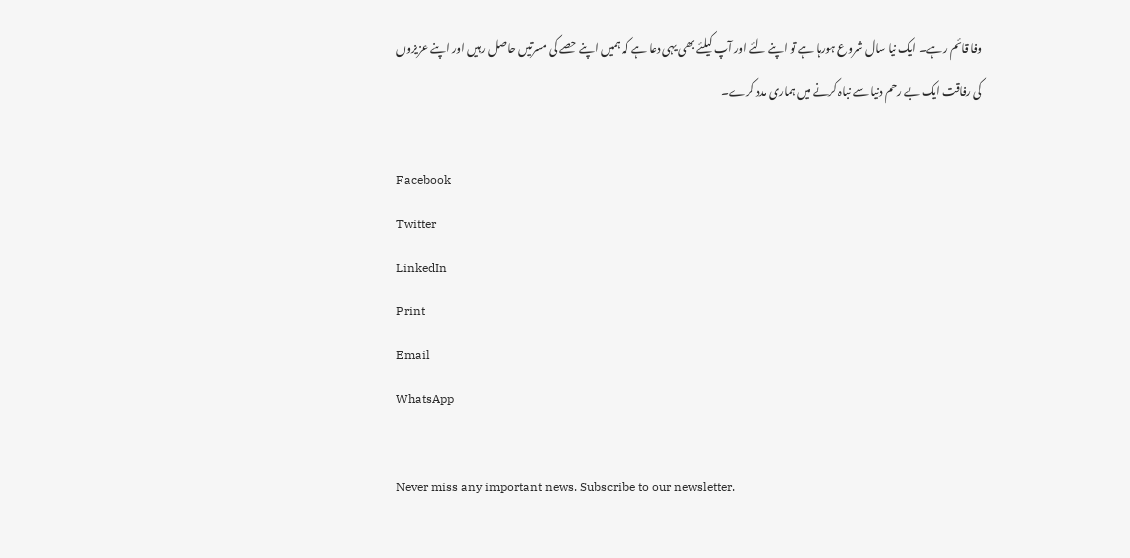وفا قائم رہے۔ ایک نیا سال شروع ہورہا ہے تو اپنے لئے اور آپ کیلئے بھی یہی دعا ہے کہ ہمیں اپنے حصے کی مسرتیں حاصل رہیں اور اپنے عزیزوں کی رفاقت ایک بے رحم دنیا سے نباہ کرنے میں ہماری مدد کرے۔

Facebook
Twitter
LinkedIn
Print
Email
WhatsApp

Never miss any important news. Subscribe to our newsletter.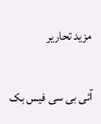مزید تحاریر

آئی بی سی فیس بک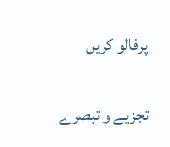پرفالو کریں

تجزیے و تبصرے